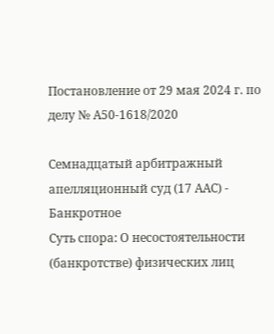Постановление от 29 мая 2024 г. по делу № А50-1618/2020

Семнадцатый арбитражный апелляционный суд (17 ААС) - Банкротное
Суть спора: О несостоятельности (банкротстве) физических лиц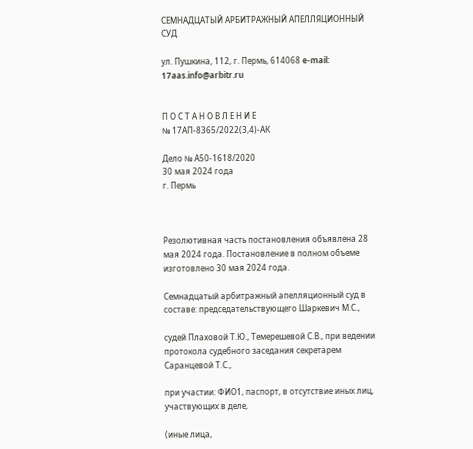СЕМНАДЦАТЫЙ АРБИТРАЖНЫЙ АПЕЛЛЯЦИОННЫЙ СУД

ул. Пушкина, 112, г. Пермь, 614068 e-mail: 17aas.info@arbitr.ru


П О С Т А Н О В Л Е Н И Е
№ 17АП-8365/2022(3,4)-АК

Дело № А50-1618/2020
30 мая 2024 года
г. Пермь



Резолютивная часть постановления объявлена 28 мая 2024 года. Постановление в полном объеме изготовлено 30 мая 2024 года.

Семнадцатый арбитражный апелляционный суд в составе: председательствующего Шаркевич М.С.,

судей Плаховой Т.Ю., Темерешевой С.В., при ведении протокола судебного заседания секретарем Саранцевой Т.С.,

при участии: ФИО1, паспорт, в отсутствие иных лиц, участвующих в деле,

(иные лица,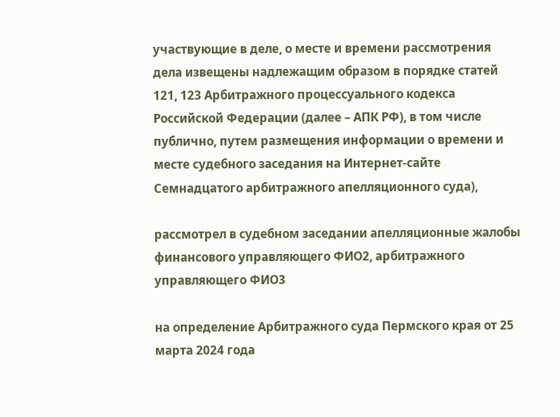участвующие в деле, о месте и времени рассмотрения дела извещены надлежащим образом в порядке статей 121, 123 Арбитражного процессуального кодекса Российской Федерации (далее – АПК РФ), в том числе публично, путем размещения информации о времени и месте судебного заседания на Интернет-сайте Семнадцатого арбитражного апелляционного суда),

рассмотрел в судебном заседании апелляционные жалобы финансового управляющего ФИО2, арбитражного управляющего ФИО3

на определение Арбитражного суда Пермского края от 25 марта 2024 года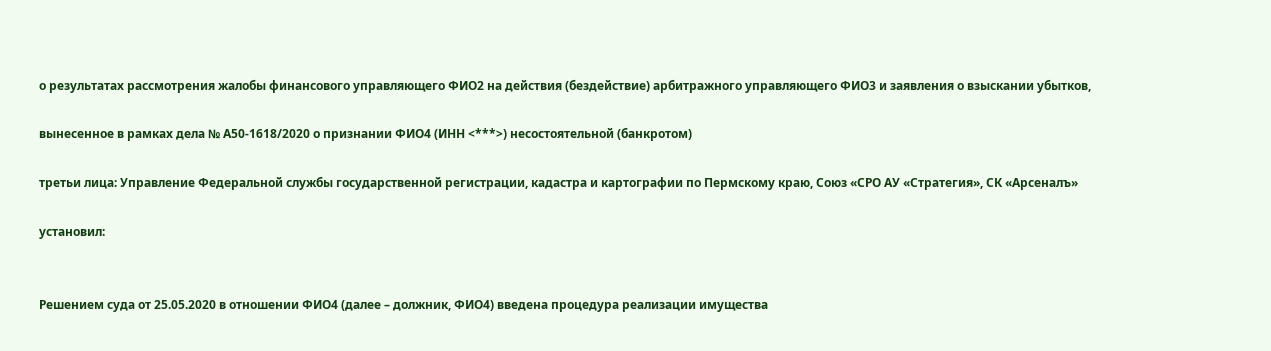о результатах рассмотрения жалобы финансового управляющего ФИО2 на действия (бездействие) арбитражного управляющего ФИО3 и заявления о взыскании убытков,

вынесенное в рамках дела № А50-1618/2020 о признании ФИО4 (ИНН <***>) несостоятельной (банкротом)

третьи лица: Управление Федеральной службы государственной регистрации, кадастра и картографии по Пермскому краю, Союз «СРО АУ «Стратегия», СК «Арсеналъ»

установил:


Решением суда от 25.05.2020 в отношении ФИО4 (далее – должник, ФИО4) введена процедура реализации имущества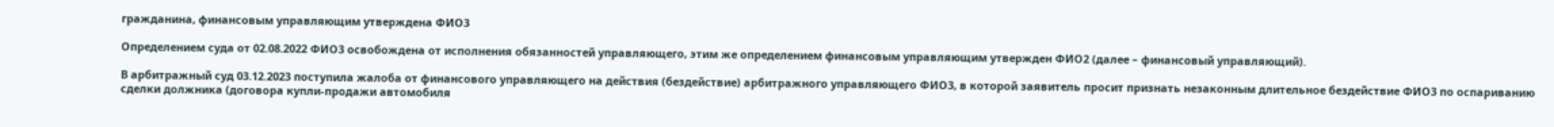гражданина, финансовым управляющим утверждена ФИО3

Определением суда от 02.08.2022 ФИО3 освобождена от исполнения обязанностей управляющего, этим же определением финансовым управляющим утвержден ФИО2 (далее – финансовый управляющий).

В арбитражный суд 03.12.2023 поступила жалоба от финансового управляющего на действия (бездействие) арбитражного управляющего ФИО3, в которой заявитель просит признать незаконным длительное бездействие ФИО3 по оспариванию сделки должника (договора купли-продажи автомобиля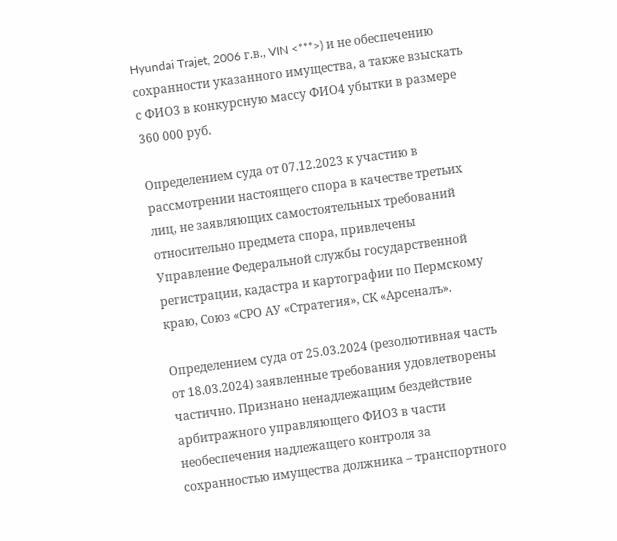Hyundai Trajet, 2006 г.в., VIN <***>) и не обеспечению сохранности указанного имущества, а также взыскать с ФИО3 в конкурсную массу ФИО4 убытки в размере 360 000 руб.

Определением суда от 07.12.2023 к участию в рассмотрении настоящего спора в качестве третьих лиц, не заявляющих самостоятельных требований относительно предмета спора, привлечены Управление Федеральной службы государственной регистрации, кадастра и картографии по Пермскому краю, Союз «СРО АУ «Стратегия», СК «Арсеналъ».

Определением суда от 25.03.2024 (резолютивная часть от 18.03.2024) заявленные требования удовлетворены частично. Признано ненадлежащим бездействие арбитражного управляющего ФИО3 в части необеспечения надлежащего контроля за сохранностью имущества должника – транспортного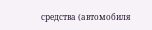средства (автомобиля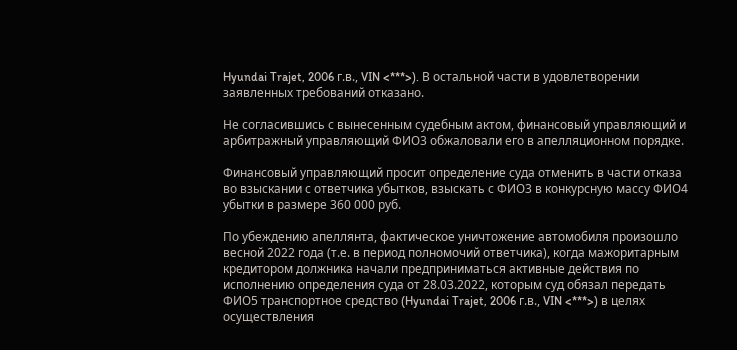Hyundai Trajet, 2006 г.в., VIN <***>). В остальной части в удовлетворении заявленных требований отказано.

Не согласившись с вынесенным судебным актом, финансовый управляющий и арбитражный управляющий ФИО3 обжаловали его в апелляционном порядке.

Финансовый управляющий просит определение суда отменить в части отказа во взыскании с ответчика убытков, взыскать с ФИО3 в конкурсную массу ФИО4 убытки в размере 360 000 руб.

По убеждению апеллянта, фактическое уничтожение автомобиля произошло весной 2022 года (т.е. в период полномочий ответчика), когда мажоритарным кредитором должника начали предприниматься активные действия по исполнению определения суда от 28.03.2022, которым суд обязал передать ФИО5 транспортное средство (Hyundai Trajet, 2006 г.в., VIN <***>) в целях осуществления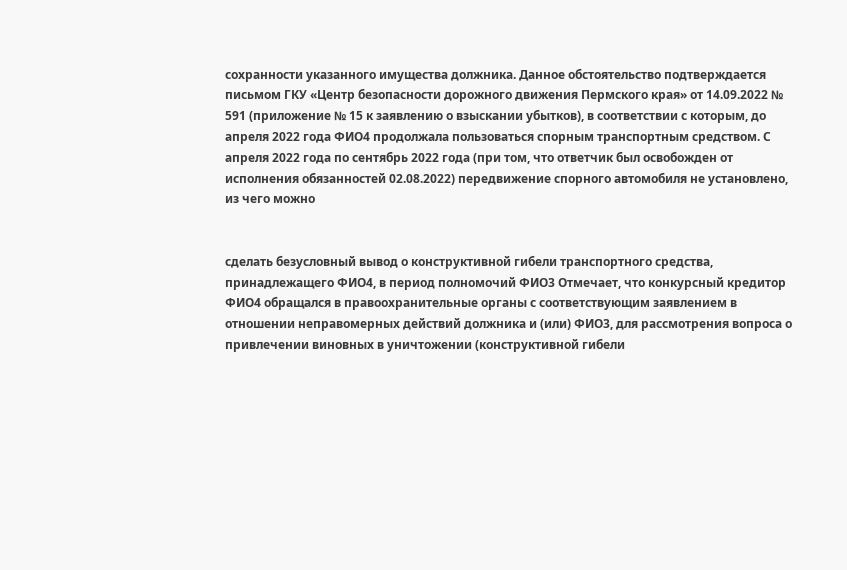сохранности указанного имущества должника. Данное обстоятельство подтверждается письмом ГКУ «Центр безопасности дорожного движения Пермского края» от 14.09.2022 № 591 (приложение № 15 к заявлению о взыскании убытков), в соответствии с которым, до апреля 2022 года ФИО4 продолжала пользоваться спорным транспортным средством. С апреля 2022 года по сентябрь 2022 года (при том, что ответчик был освобожден от исполнения обязанностей 02.08.2022) передвижение спорного автомобиля не установлено, из чего можно


сделать безусловный вывод о конструктивной гибели транспортного средства, принадлежащего ФИО4, в период полномочий ФИО3 Отмечает, что конкурсный кредитор ФИО4 обращался в правоохранительные органы с соответствующим заявлением в отношении неправомерных действий должника и (или) ФИО3, для рассмотрения вопроса о привлечении виновных в уничтожении (конструктивной гибели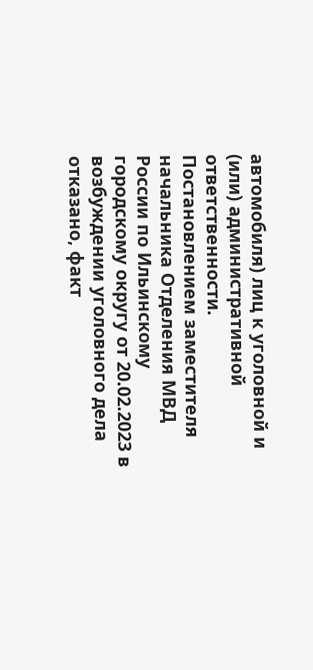автомобиля) лиц к уголовной и (или) административной ответственности. Постановлением заместителя начальника Отделения МВД России по Ильинскому городскому округу от 20.02.2023 в возбуждении уголовного дела отказано, факт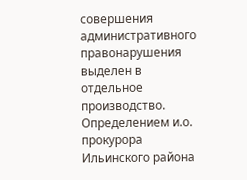совершения административного правонарушения выделен в отдельное производство. Определением и.о. прокурора Ильинского района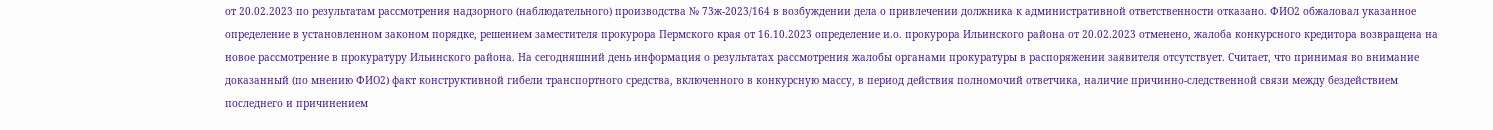от 20.02.2023 по результатам рассмотрения надзорного (наблюдательного) производства № 73ж-2023/164 в возбуждении дела о привлечении должника к административной ответственности отказано. ФИО2 обжаловал указанное определение в установленном законом порядке, решением заместителя прокурора Пермского края от 16.10.2023 определение и.о. прокурора Ильинского района от 20.02.2023 отменено, жалоба конкурсного кредитора возвращена на новое рассмотрение в прокуратуру Ильинского района. На сегодняшний день информация о результатах рассмотрения жалобы органами прокуратуры в распоряжении заявителя отсутствует. Считает, что принимая во внимание доказанный (по мнению ФИО2) факт конструктивной гибели транспортного средства, включенного в конкурсную массу, в период действия полномочий ответчика, наличие причинно-следственной связи между бездействием последнего и причинением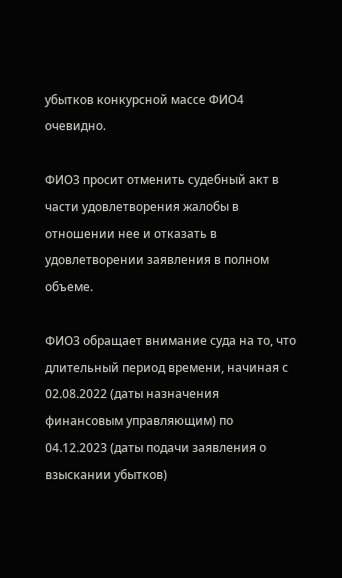убытков конкурсной массе ФИО4 очевидно.

ФИО3 просит отменить судебный акт в части удовлетворения жалобы в отношении нее и отказать в удовлетворении заявления в полном объеме.

ФИО3 обращает внимание суда на то, что длительный период времени, начиная с 02.08.2022 (даты назначения финансовым управляющим) по 04.12.2023 (даты подачи заявления о взыскании убытков)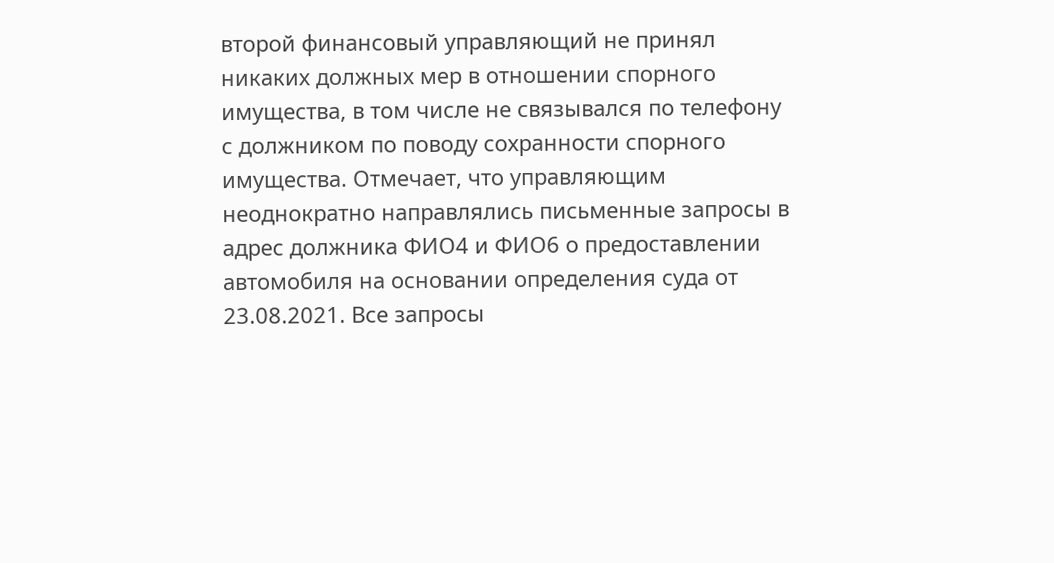второй финансовый управляющий не принял никаких должных мер в отношении спорного имущества, в том числе не связывался по телефону с должником по поводу сохранности спорного имущества. Отмечает, что управляющим неоднократно направлялись письменные запросы в адрес должника ФИО4 и ФИО6 о предоставлении автомобиля на основании определения суда от 23.08.2021. Все запросы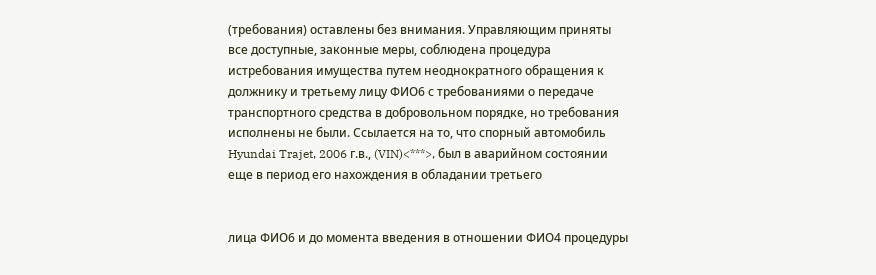(требования) оставлены без внимания. Управляющим приняты все доступные, законные меры, соблюдена процедура истребования имущества путем неоднократного обращения к должнику и третьему лицу ФИО6 с требованиями о передаче транспортного средства в добровольном порядке, но требования исполнены не были. Ссылается на то, что спорный автомобиль Hyundai Trajet, 2006 г.в., (VIN)<***>, был в аварийном состоянии еще в период его нахождения в обладании третьего


лица ФИО6 и до момента введения в отношении ФИО4 процедуры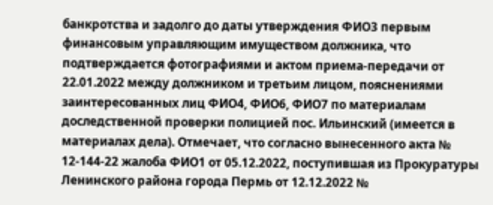банкротства и задолго до даты утверждения ФИО3 первым финансовым управляющим имуществом должника, что подтверждается фотографиями и актом приема-передачи от 22.01.2022 между должником и третьим лицом, пояснениями заинтересованных лиц ФИО4, ФИО6, ФИО7 по материалам доследственной проверки полицией пос. Ильинский (имеется в материалах дела). Отмечает, что согласно вынесенного акта № 12-144-22 жалоба ФИО1 от 05.12.2022, поступившая из Прокуратуры Ленинского района города Пермь от 12.12.2022 №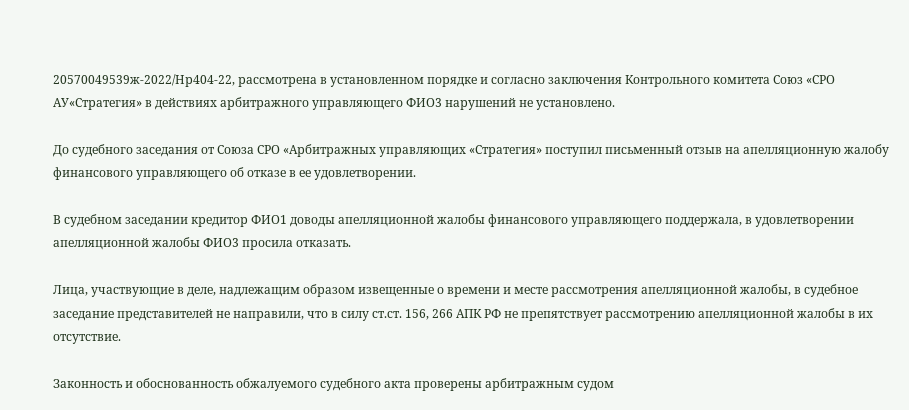20570049539ж-2022/Нр404-22, рассмотрена в установленном порядке и согласно заключения Контрольного комитета Союз «СРО АУ«Стратегия» в действиях арбитражного управляющего ФИО3 нарушений не установлено.

До судебного заседания от Союза СРО «Арбитражных управляющих «Стратегия» поступил письменный отзыв на апелляционную жалобу финансового управляющего об отказе в ее удовлетворении.

В судебном заседании кредитор ФИО1 доводы апелляционной жалобы финансового управляющего поддержала, в удовлетворении апелляционной жалобы ФИО3 просила отказать.

Лица, участвующие в деле, надлежащим образом извещенные о времени и месте рассмотрения апелляционной жалобы, в судебное заседание представителей не направили, что в силу ст.ст. 156, 266 АПК РФ не препятствует рассмотрению апелляционной жалобы в их отсутствие.

Законность и обоснованность обжалуемого судебного акта проверены арбитражным судом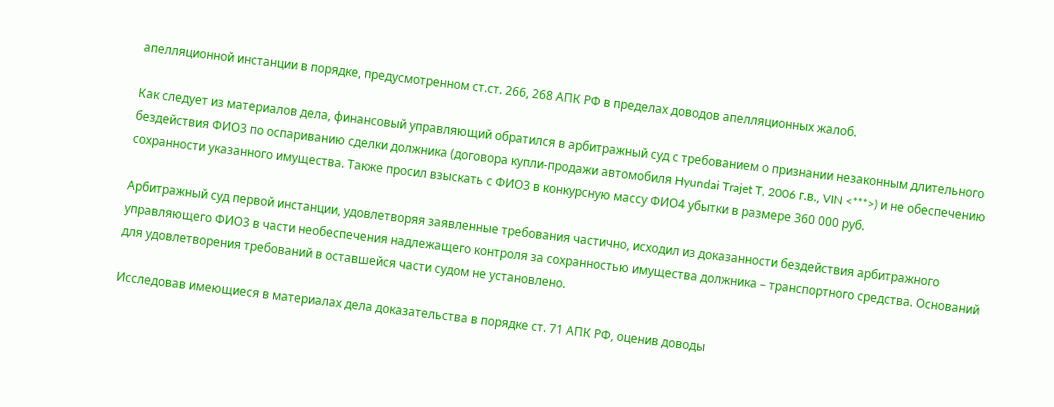апелляционной инстанции в порядке, предусмотренном ст.ст. 266, 268 АПК РФ в пределах доводов апелляционных жалоб.

Как следует из материалов дела, финансовый управляющий обратился в арбитражный суд с требованием о признании незаконным длительного бездействия ФИО3 по оспариванию сделки должника (договора купли-продажи автомобиля Hyundai Trajet T, 2006 г.в., VIN <***>) и не обеспечению сохранности указанного имущества. Также просил взыскать с ФИО3 в конкурсную массу ФИО4 убытки в размере 360 000 руб.

Арбитражный суд первой инстанции, удовлетворяя заявленные требования частично, исходил из доказанности бездействия арбитражного управляющего ФИО3 в части необеспечения надлежащего контроля за сохранностью имущества должника – транспортного средства. Оснований для удовлетворения требований в оставшейся части судом не установлено.

Исследовав имеющиеся в материалах дела доказательства в порядке ст. 71 АПК РФ, оценив доводы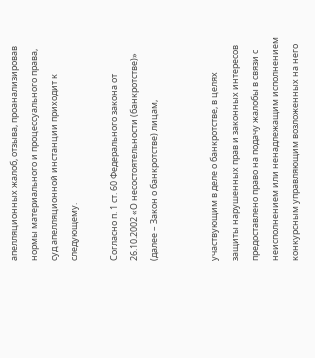апелляционных жалоб, отзыва, проанализировав нормы материального и процессуального права, суд апелляционной инстанции приходит к следующему.

Согласно п. 1 ст. 60 Федерального закона от 26.10.2002 «О несостоятельности (банкротстве)» (далее – Закон о банкротстве) лицам,


участвующим в деле о банкротстве, в целях защиты нарушенных прав и законных интересов предоставлено право на подачу жалобы в связи с неисполнением или ненадлежащим исполнением конкурсным управляющим возложенных на него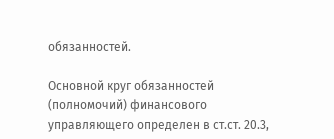обязанностей.

Основной круг обязанностей (полномочий) финансового управляющего определен в ст.ст. 20.3,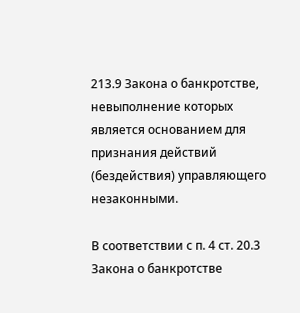213.9 Закона о банкротстве, невыполнение которых является основанием для признания действий (бездействия) управляющего незаконными.

В соответствии с п. 4 ст. 20.3 Закона о банкротстве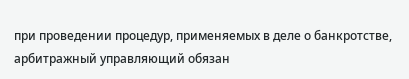при проведении процедур, применяемых в деле о банкротстве, арбитражный управляющий обязан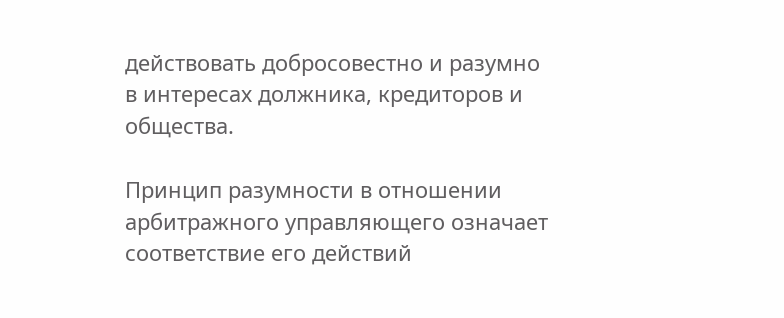действовать добросовестно и разумно в интересах должника, кредиторов и общества.

Принцип разумности в отношении арбитражного управляющего означает соответствие его действий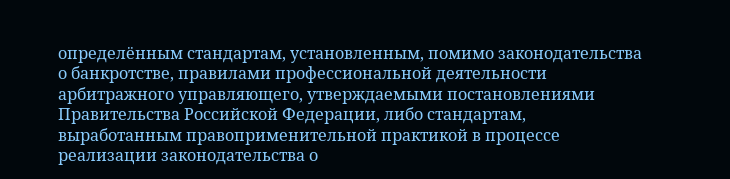определённым стандартам, установленным, помимо законодательства о банкротстве, правилами профессиональной деятельности арбитражного управляющего, утверждаемыми постановлениями Правительства Российской Федерации, либо стандартам, выработанным правоприменительной практикой в процессе реализации законодательства о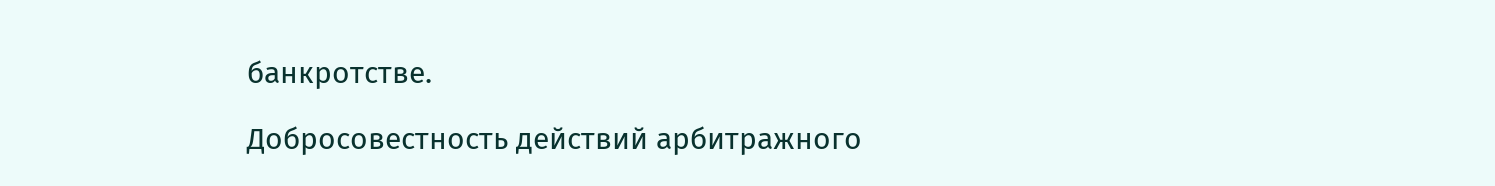банкротстве.

Добросовестность действий арбитражного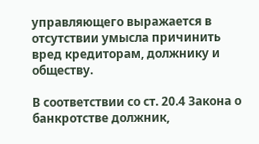управляющего выражается в отсутствии умысла причинить вред кредиторам, должнику и обществу.

В соответствии со ст. 20.4 Закона о банкротстве должник,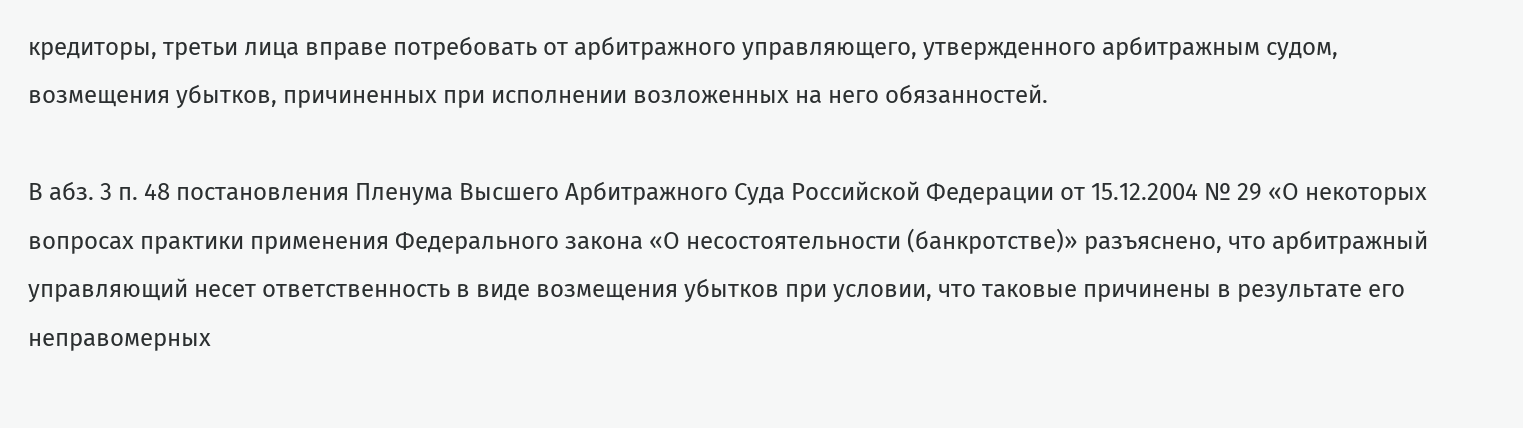кредиторы, третьи лица вправе потребовать от арбитражного управляющего, утвержденного арбитражным судом, возмещения убытков, причиненных при исполнении возложенных на него обязанностей.

В абз. 3 п. 48 постановления Пленума Высшего Арбитражного Суда Российской Федерации от 15.12.2004 № 29 «О некоторых вопросах практики применения Федерального закона «О несостоятельности (банкротстве)» разъяснено, что арбитражный управляющий несет ответственность в виде возмещения убытков при условии, что таковые причинены в результате его неправомерных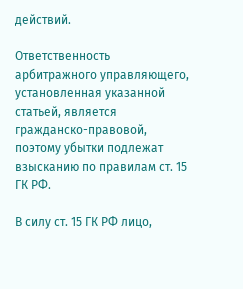действий.

Ответственность арбитражного управляющего, установленная указанной статьей, является гражданско-правовой, поэтому убытки подлежат взысканию по правилам ст. 15 ГК РФ.

В силу ст. 15 ГК РФ лицо,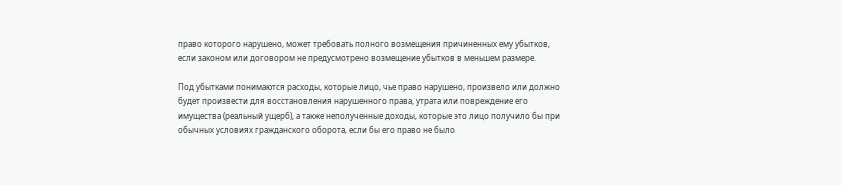право которого нарушено, может требовать полного возмещения причиненных ему убытков, если законом или договором не предусмотрено возмещение убытков в меньшем размере.

Под убытками понимаются расходы, которые лицо, чье право нарушено, произвело или должно будет произвести для восстановления нарушенного права, утрата или повреждение его имущества (реальный ущерб), а также неполученные доходы, которые это лицо получило бы при обычных условиях гражданского оборота, если бы его право не было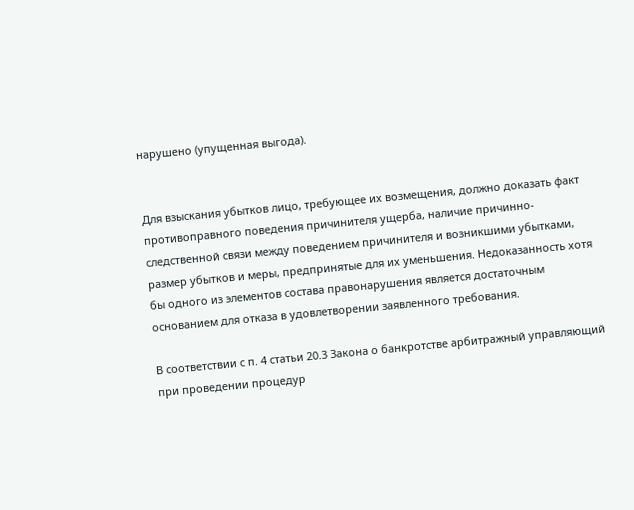нарушено (упущенная выгода).


Для взыскания убытков лицо, требующее их возмещения, должно доказать факт противоправного поведения причинителя ущерба, наличие причинно-следственной связи между поведением причинителя и возникшими убытками, размер убытков и меры, предпринятые для их уменьшения. Недоказанность хотя бы одного из элементов состава правонарушения является достаточным основанием для отказа в удовлетворении заявленного требования.

В соответствии с п. 4 статьи 20.3 Закона о банкротстве арбитражный управляющий при проведении процедур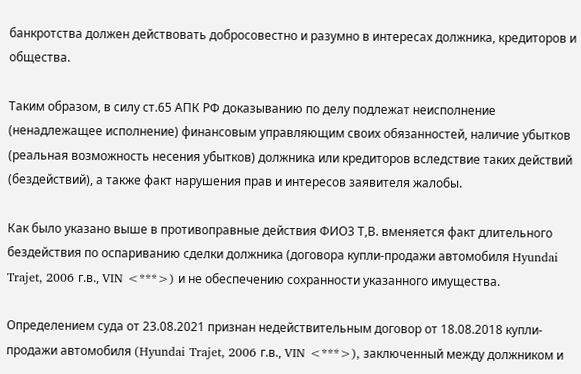банкротства должен действовать добросовестно и разумно в интересах должника, кредиторов и общества.

Таким образом, в силу ст.65 АПК РФ доказыванию по делу подлежат неисполнение (ненадлежащее исполнение) финансовым управляющим своих обязанностей, наличие убытков (реальная возможность несения убытков) должника или кредиторов вследствие таких действий (бездействий), а также факт нарушения прав и интересов заявителя жалобы.

Как было указано выше в противоправные действия ФИО3 Т,В. вменяется факт длительного бездействия по оспариванию сделки должника (договора купли-продажи автомобиля Hyundai Trajet, 2006 г.в., VIN <***>) и не обеспечению сохранности указанного имущества.

Определением суда от 23.08.2021 признан недействительным договор от 18.08.2018 купли-продажи автомобиля (Hyundai Trajet, 2006 г.в., VIN <***>), заключенный между должником и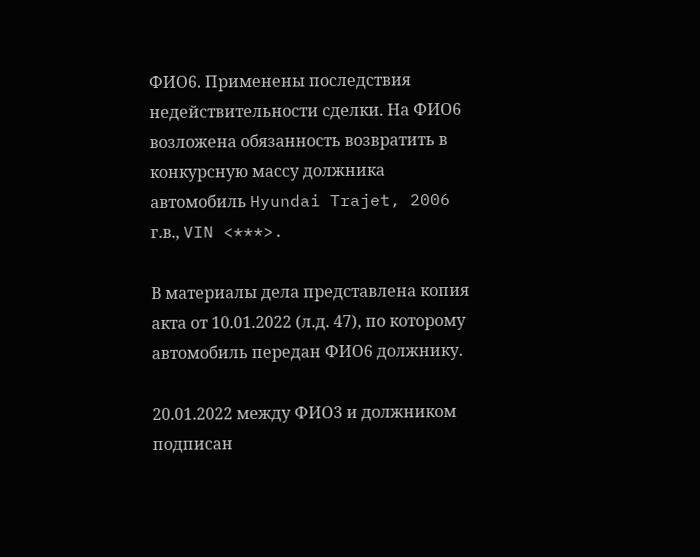ФИО6. Применены последствия недействительности сделки. На ФИО6 возложена обязанность возвратить в конкурсную массу должника автомобиль Hyundai Trajet, 2006 г.в., VIN <***>.

В материалы дела представлена копия акта от 10.01.2022 (л.д. 47), по которому автомобиль передан ФИО6 должнику.

20.01.2022 между ФИО3 и должником подписан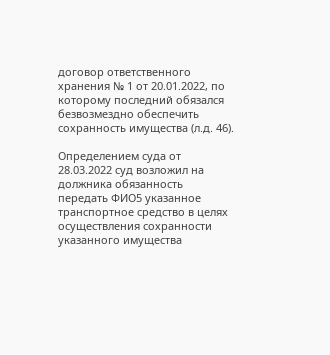договор ответственного хранения № 1 от 20.01.2022, по которому последний обязался безвозмездно обеспечить сохранность имущества (л.д. 46).

Определением суда от 28.03.2022 суд возложил на должника обязанность передать ФИО5 указанное транспортное средство в целях осуществления сохранности указанного имущества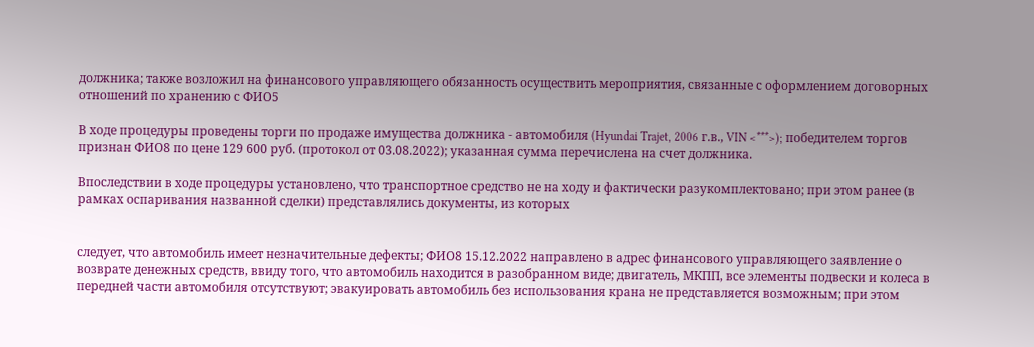должника; также возложил на финансового управляющего обязанность осуществить мероприятия, связанные с оформлением договорных отношений по хранению с ФИО5

В ходе процедуры проведены торги по продаже имущества должника - автомобиля (Hyundai Trajet, 2006 г.в., VIN <***>); победителем торгов признан ФИО8 по цене 129 600 руб. (протокол от 03.08.2022); указанная сумма перечислена на счет должника.

Впоследствии в ходе процедуры установлено, что транспортное средство не на ходу и фактически разукомплектовано; при этом ранее (в рамках оспаривания названной сделки) представлялись документы, из которых


следует, что автомобиль имеет незначительные дефекты; ФИО8 15.12.2022 направлено в адрес финансового управляющего заявление о возврате денежных средств, ввиду того, что автомобиль находится в разобранном виде; двигатель, МКПП, все элементы подвески и колеса в передней части автомобиля отсутствуют; эвакуировать автомобиль без использования крана не представляется возможным; при этом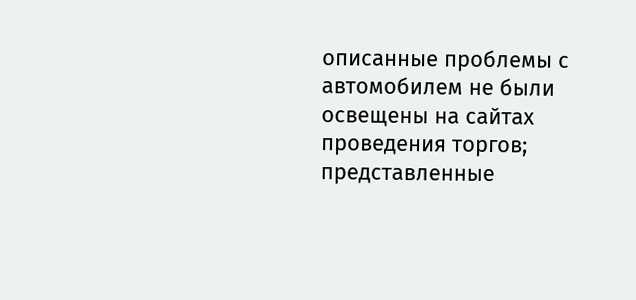описанные проблемы с автомобилем не были освещены на сайтах проведения торгов; представленные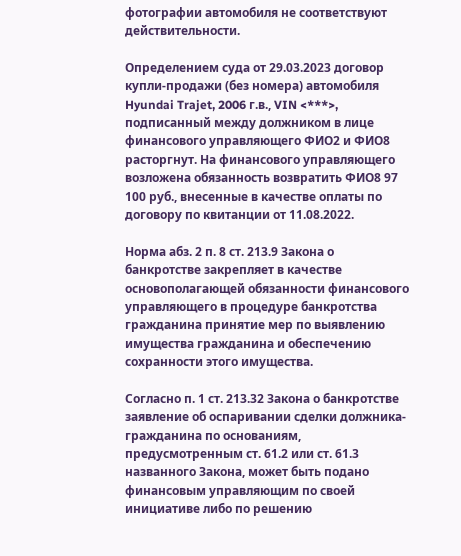фотографии автомобиля не соответствуют действительности.

Определением суда от 29.03.2023 договор купли-продажи (без номера) автомобиля Hyundai Trajet, 2006 г.в., VIN <***>, подписанный между должником в лице финансового управляющего ФИО2 и ФИО8 расторгнут. На финансового управляющего возложена обязанность возвратить ФИО8 97 100 руб., внесенные в качестве оплаты по договору по квитанции от 11.08.2022.

Норма абз. 2 п. 8 ст. 213.9 Закона о банкротстве закрепляет в качестве основополагающей обязанности финансового управляющего в процедуре банкротства гражданина принятие мер по выявлению имущества гражданина и обеспечению сохранности этого имущества.

Согласно п. 1 ст. 213.32 Закона о банкротстве заявление об оспаривании сделки должника-гражданина по основаниям, предусмотренным ст. 61.2 или ст. 61.3 названного Закона, может быть подано финансовым управляющим по своей инициативе либо по решению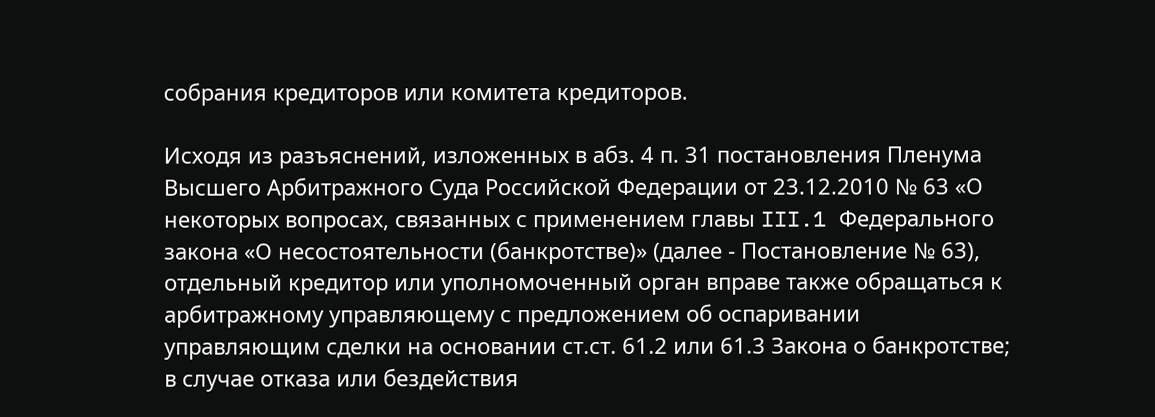собрания кредиторов или комитета кредиторов.

Исходя из разъяснений, изложенных в абз. 4 п. 31 постановления Пленума Высшего Арбитражного Суда Российской Федерации от 23.12.2010 № 63 «О некоторых вопросах, связанных с применением главы III.1 Федерального закона «О несостоятельности (банкротстве)» (далее - Постановление № 63), отдельный кредитор или уполномоченный орган вправе также обращаться к арбитражному управляющему с предложением об оспаривании управляющим сделки на основании ст.ст. 61.2 или 61.3 Закона о банкротстве; в случае отказа или бездействия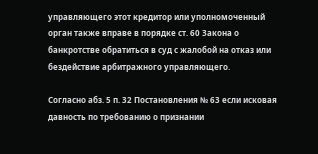управляющего этот кредитор или уполномоченный орган также вправе в порядке ст. 60 Закона о банкротстве обратиться в суд с жалобой на отказ или бездействие арбитражного управляющего.

Согласно абз. 5 п. 32 Постановления № 63 если исковая давность по требованию о признании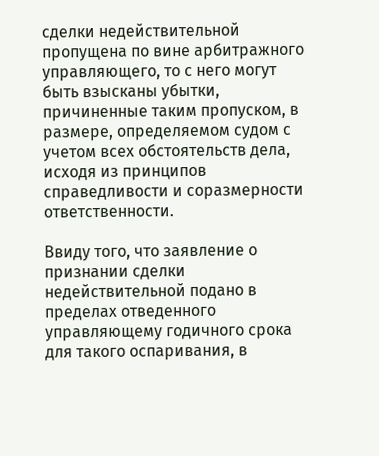сделки недействительной пропущена по вине арбитражного управляющего, то с него могут быть взысканы убытки, причиненные таким пропуском, в размере, определяемом судом с учетом всех обстоятельств дела, исходя из принципов справедливости и соразмерности ответственности.

Ввиду того, что заявление о признании сделки недействительной подано в пределах отведенного управляющему годичного срока для такого оспаривания, в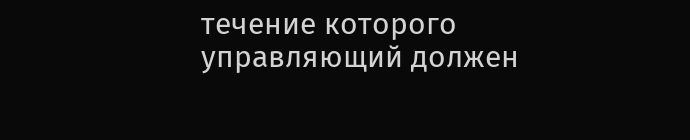течение которого управляющий должен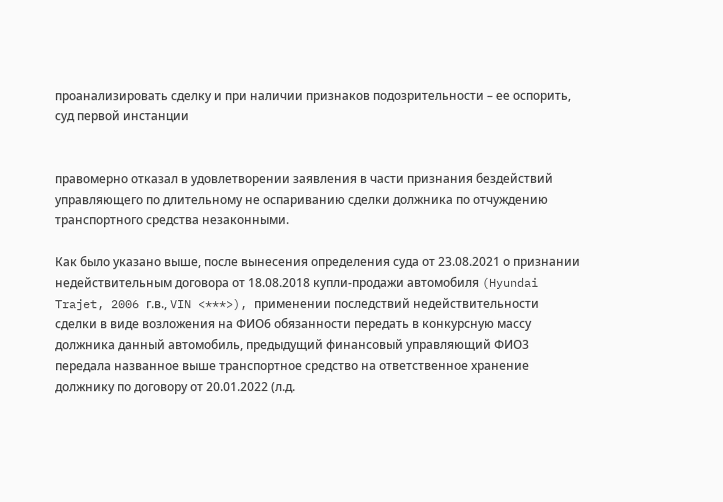проанализировать сделку и при наличии признаков подозрительности – ее оспорить, суд первой инстанции


правомерно отказал в удовлетворении заявления в части признания бездействий управляющего по длительному не оспариванию сделки должника по отчуждению транспортного средства незаконными.

Как было указано выше, после вынесения определения суда от 23.08.2021 о признании недействительным договора от 18.08.2018 купли-продажи автомобиля (Hyundai Trajet, 2006 г.в., VIN <***>), применении последствий недействительности сделки в виде возложения на ФИО6 обязанности передать в конкурсную массу должника данный автомобиль, предыдущий финансовый управляющий ФИО3 передала названное выше транспортное средство на ответственное хранение должнику по договору от 20.01.2022 (л.д.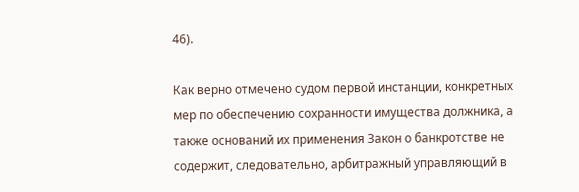46).

Как верно отмечено судом первой инстанции, конкретных мер по обеспечению сохранности имущества должника, а также оснований их применения Закон о банкротстве не содержит, следовательно, арбитражный управляющий в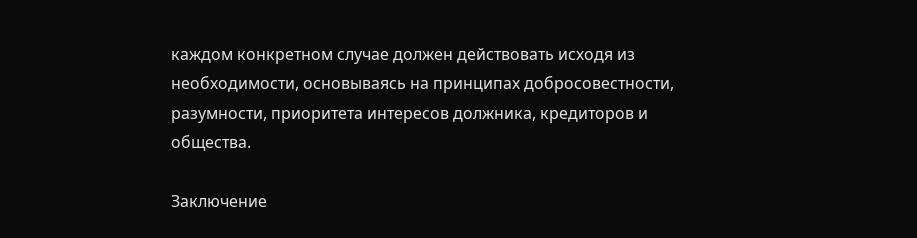каждом конкретном случае должен действовать исходя из необходимости, основываясь на принципах добросовестности, разумности, приоритета интересов должника, кредиторов и общества.

Заключение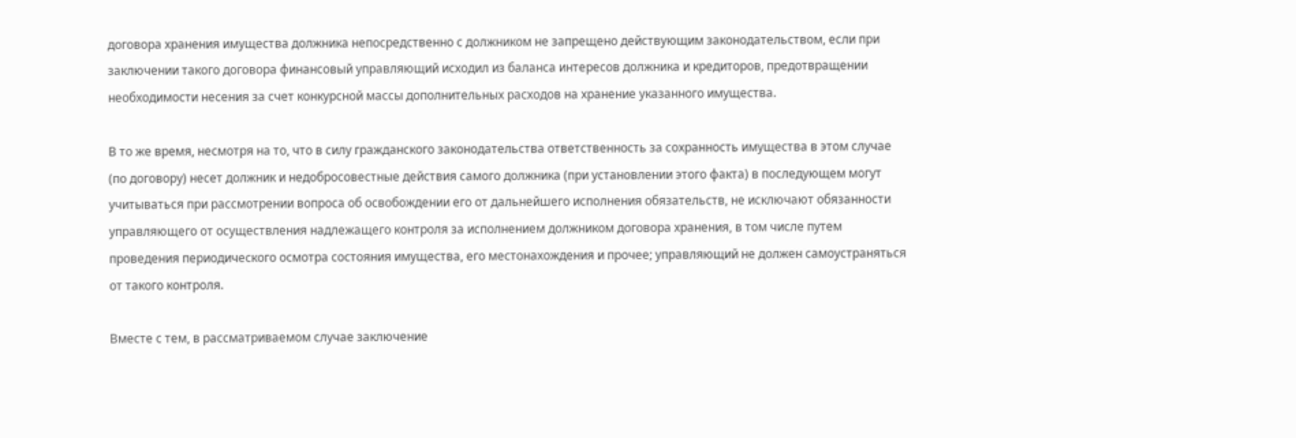договора хранения имущества должника непосредственно с должником не запрещено действующим законодательством, если при заключении такого договора финансовый управляющий исходил из баланса интересов должника и кредиторов, предотвращении необходимости несения за счет конкурсной массы дополнительных расходов на хранение указанного имущества.

В то же время, несмотря на то, что в силу гражданского законодательства ответственность за сохранность имущества в этом случае (по договору) несет должник и недобросовестные действия самого должника (при установлении этого факта) в последующем могут учитываться при рассмотрении вопроса об освобождении его от дальнейшего исполнения обязательств, не исключают обязанности управляющего от осуществления надлежащего контроля за исполнением должником договора хранения, в том числе путем проведения периодического осмотра состояния имущества, его местонахождения и прочее; управляющий не должен самоустраняться от такого контроля.

Вместе с тем, в рассматриваемом случае заключение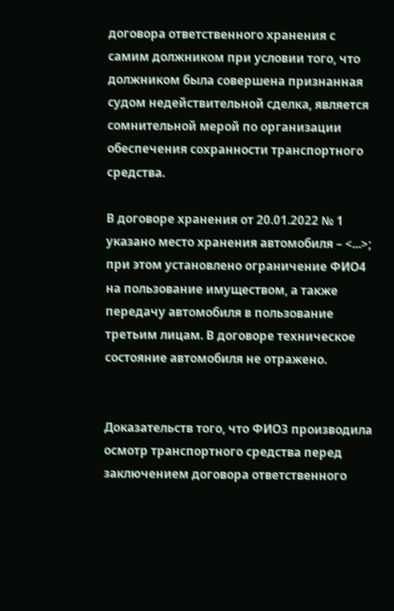договора ответственного хранения с самим должником при условии того, что должником была совершена признанная судом недействительной сделка, является сомнительной мерой по организации обеспечения сохранности транспортного средства.

В договоре хранения от 20.01.2022 № 1 указано место хранения автомобиля – <...>; при этом установлено ограничение ФИО4 на пользование имуществом, а также передачу автомобиля в пользование третьим лицам. В договоре техническое состояние автомобиля не отражено.


Доказательств того, что ФИО3 производила осмотр транспортного средства перед заключением договора ответственного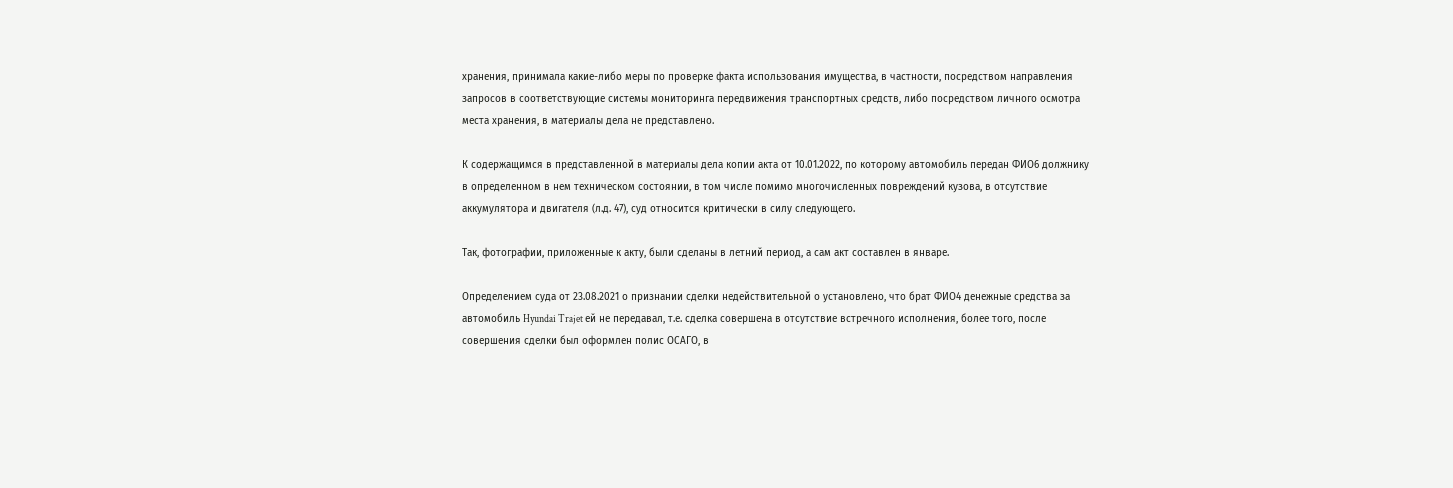хранения, принимала какие-либо меры по проверке факта использования имущества, в частности, посредством направления запросов в соответствующие системы мониторинга передвижения транспортных средств, либо посредством личного осмотра места хранения, в материалы дела не представлено.

К содержащимся в представленной в материалы дела копии акта от 10.01.2022, по которому автомобиль передан ФИО6 должнику в определенном в нем техническом состоянии, в том числе помимо многочисленных повреждений кузова, в отсутствие аккумулятора и двигателя (л.д. 47), суд относится критически в силу следующего.

Так, фотографии, приложенные к акту, были сделаны в летний период, а сам акт составлен в январе.

Определением суда от 23.08.2021 о признании сделки недействительной о установлено, что брат ФИО4 денежные средства за автомобиль Hyundai Trajet ей не передавал, т.е. сделка совершена в отсутствие встречного исполнения, более того, после совершения сделки был оформлен полис ОСАГО, в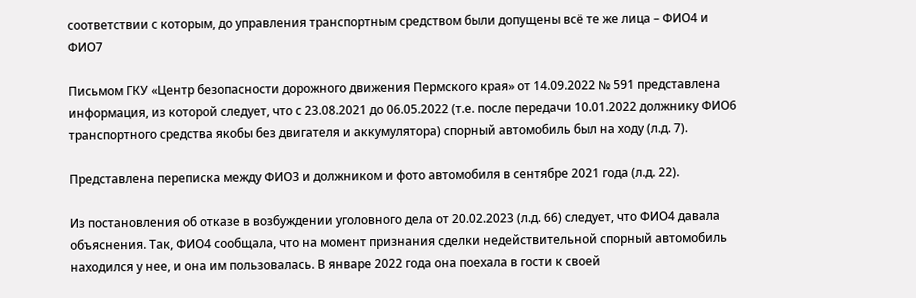соответствии с которым, до управления транспортным средством были допущены всё те же лица – ФИО4 и ФИО7

Письмом ГКУ «Центр безопасности дорожного движения Пермского края» от 14.09.2022 № 591 представлена информация, из которой следует, что с 23.08.2021 до 06.05.2022 (т.е. после передачи 10.01.2022 должнику ФИО6 транспортного средства якобы без двигателя и аккумулятора) спорный автомобиль был на ходу (л.д. 7).

Представлена переписка между ФИО3 и должником и фото автомобиля в сентябре 2021 года (л.д. 22).

Из постановления об отказе в возбуждении уголовного дела от 20.02.2023 (л.д. 66) следует, что ФИО4 давала объяснения. Так, ФИО4 сообщала, что на момент признания сделки недействительной спорный автомобиль находился у нее, и она им пользовалась. В январе 2022 года она поехала в гости к своей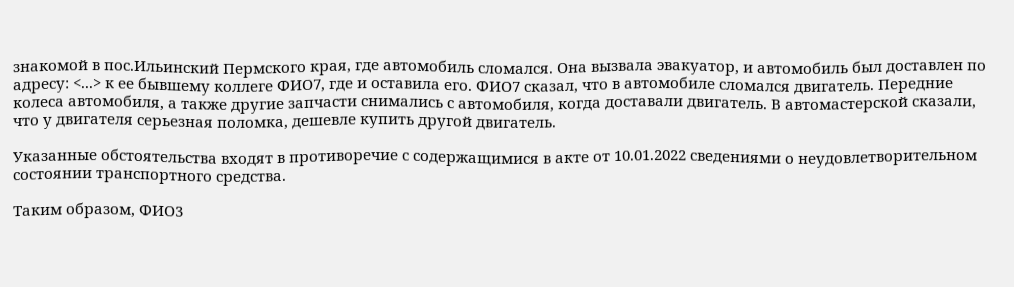знакомой в пос.Ильинский Пермского края, где автомобиль сломался. Она вызвала эвакуатор, и автомобиль был доставлен по адресу: <...> к ее бывшему коллеге ФИО7, где и оставила его. ФИО7 сказал, что в автомобиле сломался двигатель. Передние колеса автомобиля, а также другие запчасти снимались с автомобиля, когда доставали двигатель. В автомастерской сказали, что у двигателя серьезная поломка, дешевле купить другой двигатель.

Указанные обстоятельства входят в противоречие с содержащимися в акте от 10.01.2022 сведениями о неудовлетворительном состоянии транспортного средства.

Таким образом, ФИО3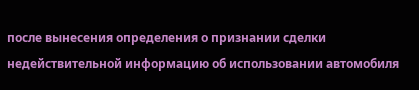после вынесения определения о признании сделки недействительной информацию об использовании автомобиля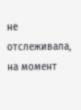не отслеживала, на момент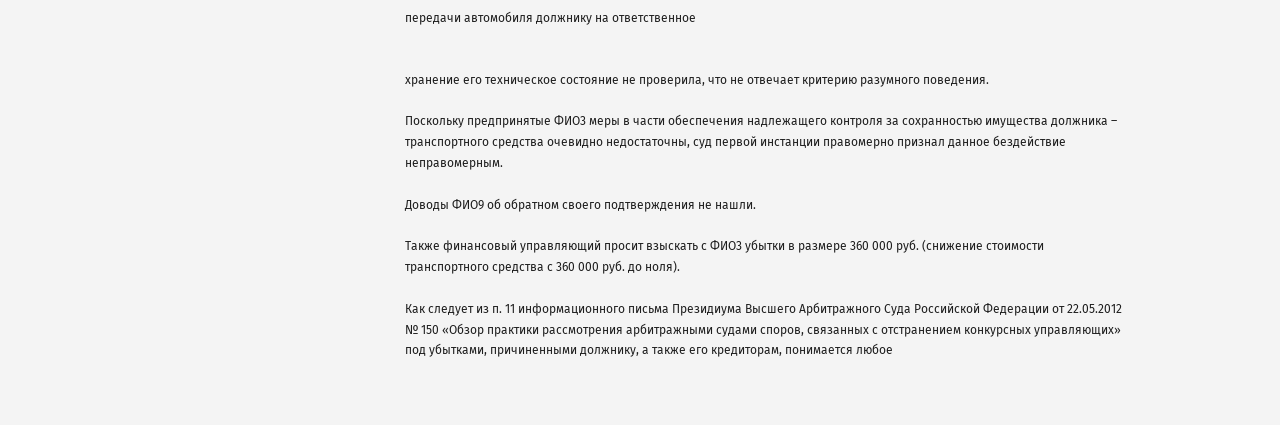передачи автомобиля должнику на ответственное


хранение его техническое состояние не проверила, что не отвечает критерию разумного поведения.

Поскольку предпринятые ФИО3 меры в части обеспечения надлежащего контроля за сохранностью имущества должника – транспортного средства очевидно недостаточны, суд первой инстанции правомерно признал данное бездействие неправомерным.

Доводы ФИО9 об обратном своего подтверждения не нашли.

Также финансовый управляющий просит взыскать с ФИО3 убытки в размере 360 000 руб. (снижение стоимости транспортного средства с 360 000 руб. до ноля).

Как следует из п. 11 информационного письма Президиума Высшего Арбитражного Суда Российской Федерации от 22.05.2012 № 150 «Обзор практики рассмотрения арбитражными судами споров, связанных с отстранением конкурсных управляющих» под убытками, причиненными должнику, а также его кредиторам, понимается любое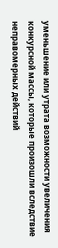уменьшение или утрата возможности увеличения конкурсной массы, которые произошли вследствие неправомерных действий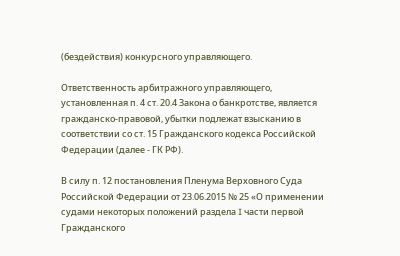(бездействия) конкурсного управляющего.

Ответственность арбитражного управляющего, установленная п. 4 ст. 20.4 Закона о банкротстве, является гражданско-правовой, убытки подлежат взысканию в соответствии со ст. 15 Гражданского кодекса Российской Федерации (далее - ГК РФ).

В силу п. 12 постановления Пленума Верховного Суда Российской Федерации от 23.06.2015 № 25 «О применении судами некоторых положений раздела I части первой Гражданского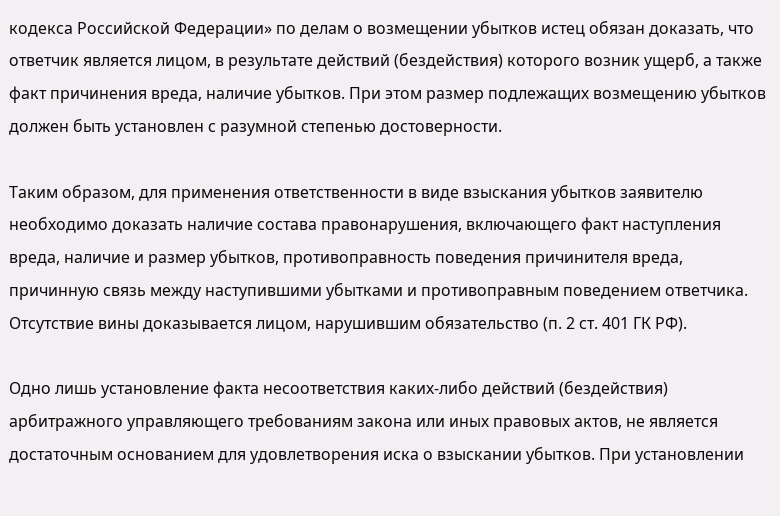кодекса Российской Федерации» по делам о возмещении убытков истец обязан доказать, что ответчик является лицом, в результате действий (бездействия) которого возник ущерб, а также факт причинения вреда, наличие убытков. При этом размер подлежащих возмещению убытков должен быть установлен с разумной степенью достоверности.

Таким образом, для применения ответственности в виде взыскания убытков заявителю необходимо доказать наличие состава правонарушения, включающего факт наступления вреда, наличие и размер убытков, противоправность поведения причинителя вреда, причинную связь между наступившими убытками и противоправным поведением ответчика. Отсутствие вины доказывается лицом, нарушившим обязательство (п. 2 ст. 401 ГК РФ).

Одно лишь установление факта несоответствия каких-либо действий (бездействия) арбитражного управляющего требованиям закона или иных правовых актов, не является достаточным основанием для удовлетворения иска о взыскании убытков. При установлении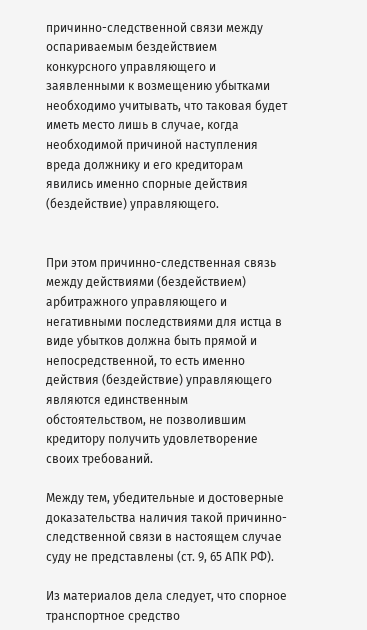причинно-следственной связи между оспариваемым бездействием конкурсного управляющего и заявленными к возмещению убытками необходимо учитывать, что таковая будет иметь место лишь в случае, когда необходимой причиной наступления вреда должнику и его кредиторам явились именно спорные действия (бездействие) управляющего.


При этом причинно-следственная связь между действиями (бездействием) арбитражного управляющего и негативными последствиями для истца в виде убытков должна быть прямой и непосредственной, то есть именно действия (бездействие) управляющего являются единственным обстоятельством, не позволившим кредитору получить удовлетворение своих требований.

Между тем, убедительные и достоверные доказательства наличия такой причинно-следственной связи в настоящем случае суду не представлены (ст. 9, 65 АПК РФ).

Из материалов дела следует, что спорное транспортное средство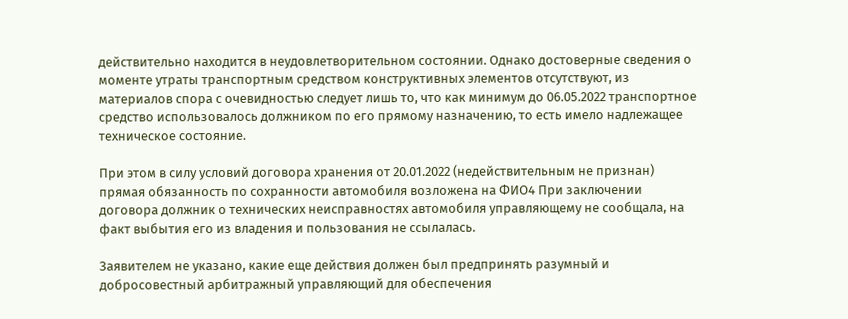действительно находится в неудовлетворительном состоянии. Однако достоверные сведения о моменте утраты транспортным средством конструктивных элементов отсутствуют, из материалов спора с очевидностью следует лишь то, что как минимум до 06.05.2022 транспортное средство использовалось должником по его прямому назначению, то есть имело надлежащее техническое состояние.

При этом в силу условий договора хранения от 20.01.2022 (недействительным не признан) прямая обязанность по сохранности автомобиля возложена на ФИО4 При заключении договора должник о технических неисправностях автомобиля управляющему не сообщала, на факт выбытия его из владения и пользования не ссылалась.

Заявителем не указано, какие еще действия должен был предпринять разумный и добросовестный арбитражный управляющий для обеспечения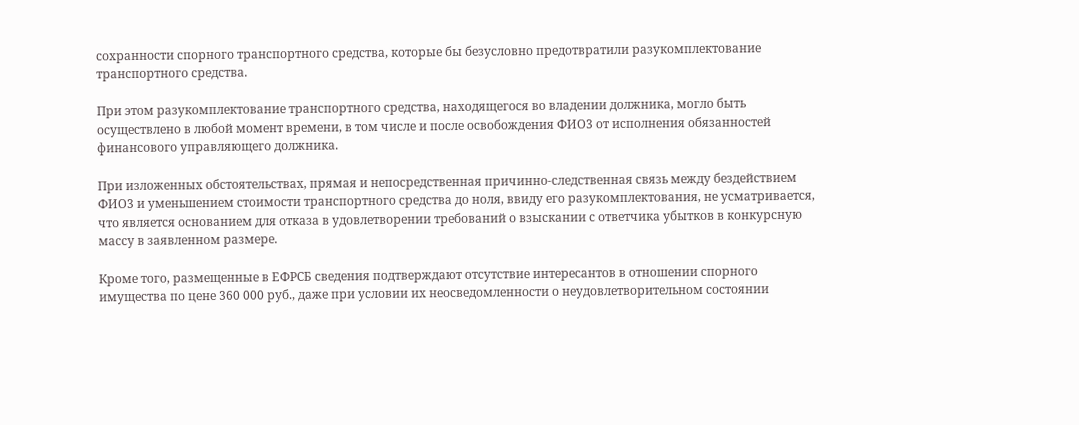сохранности спорного транспортного средства, которые бы безусловно предотвратили разукомплектование транспортного средства.

При этом разукомплектование транспортного средства, находящегося во владении должника, могло быть осуществлено в любой момент времени, в том числе и после освобождения ФИО3 от исполнения обязанностей финансового управляющего должника.

При изложенных обстоятельствах, прямая и непосредственная причинно-следственная связь между бездействием ФИО3 и уменьшением стоимости транспортного средства до ноля, ввиду его разукомплектования, не усматривается, что является основанием для отказа в удовлетворении требований о взыскании с ответчика убытков в конкурсную массу в заявленном размере.

Кроме того, размещенные в ЕФРСБ сведения подтверждают отсутствие интересантов в отношении спорного имущества по цене 360 000 руб., даже при условии их неосведомленности о неудовлетворительном состоянии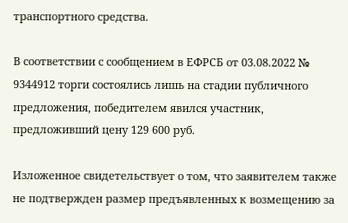транспортного средства.

В соответствии с сообщением в ЕФРСБ от 03.08.2022 № 9344912 торги состоялись лишь на стадии публичного предложения, победителем явился участник, предложивший цену 129 600 руб.

Изложенное свидетельствует о том, что заявителем также не подтвержден размер предъявленных к возмещению за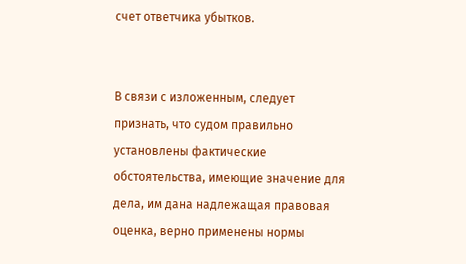счет ответчика убытков.


В связи с изложенным, следует признать, что судом правильно установлены фактические обстоятельства, имеющие значение для дела, им дана надлежащая правовая оценка, верно применены нормы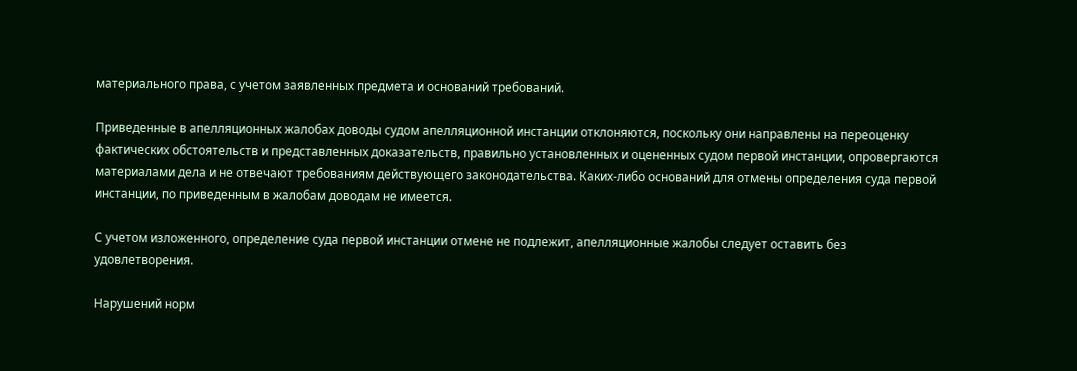материального права, с учетом заявленных предмета и оснований требований.

Приведенные в апелляционных жалобах доводы судом апелляционной инстанции отклоняются, поскольку они направлены на переоценку фактических обстоятельств и представленных доказательств, правильно установленных и оцененных судом первой инстанции, опровергаются материалами дела и не отвечают требованиям действующего законодательства. Каких-либо оснований для отмены определения суда первой инстанции, по приведенным в жалобам доводам не имеется.

С учетом изложенного, определение суда первой инстанции отмене не подлежит, апелляционные жалобы следует оставить без удовлетворения.

Нарушений норм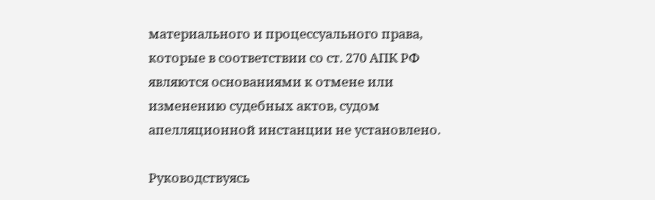материального и процессуального права, которые в соответствии со ст. 270 АПК РФ являются основаниями к отмене или изменению судебных актов, судом апелляционной инстанции не установлено.

Руководствуясь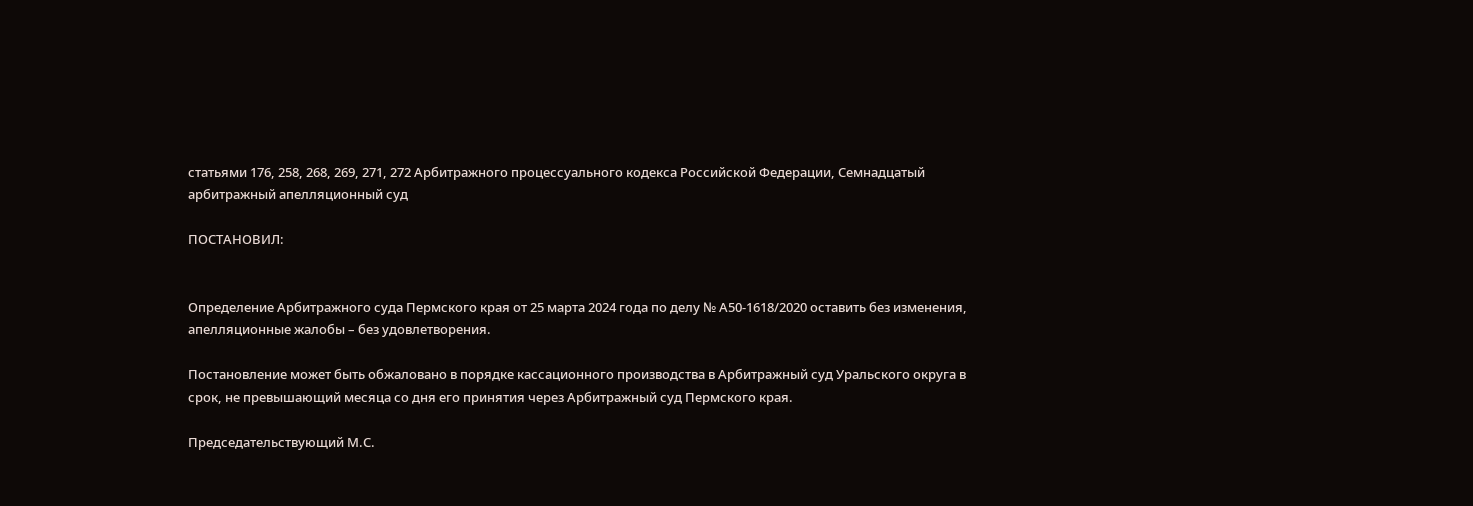статьями 176, 258, 268, 269, 271, 272 Арбитражного процессуального кодекса Российской Федерации, Семнадцатый арбитражный апелляционный суд

ПОСТАНОВИЛ:


Определение Арбитражного суда Пермского края от 25 марта 2024 года по делу № А50-1618/2020 оставить без изменения, апелляционные жалобы – без удовлетворения.

Постановление может быть обжаловано в порядке кассационного производства в Арбитражный суд Уральского округа в срок, не превышающий месяца со дня его принятия через Арбитражный суд Пермского края.

Председательствующий М.С.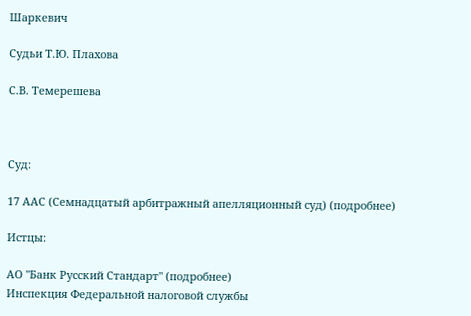Шаркевич

Судьи Т.Ю. Плахова

С.В. Темерешева



Суд:

17 ААС (Семнадцатый арбитражный апелляционный суд) (подробнее)

Истцы:

АО "Банк Русский Стандарт" (подробнее)
Инспекция Федеральной налоговой службы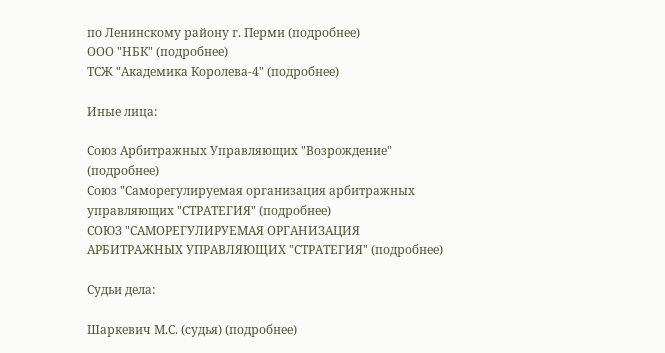по Ленинскому району г. Перми (подробнее)
ООО "НБК" (подробнее)
ТСЖ "Академика Королева-4" (подробнее)

Иные лица:

Союз Арбитражных Управляющих "Возрождение" (подробнее)
Союз "Саморегулируемая организация арбитражных управляющих "СТРАТЕГИЯ" (подробнее)
СОЮЗ "САМОРЕГУЛИРУЕМАЯ ОРГАНИЗАЦИЯ АРБИТРАЖНЫХ УПРАВЛЯЮЩИХ "СТРАТЕГИЯ" (подробнее)

Судьи дела:

Шаркевич М.С. (судья) (подробнее)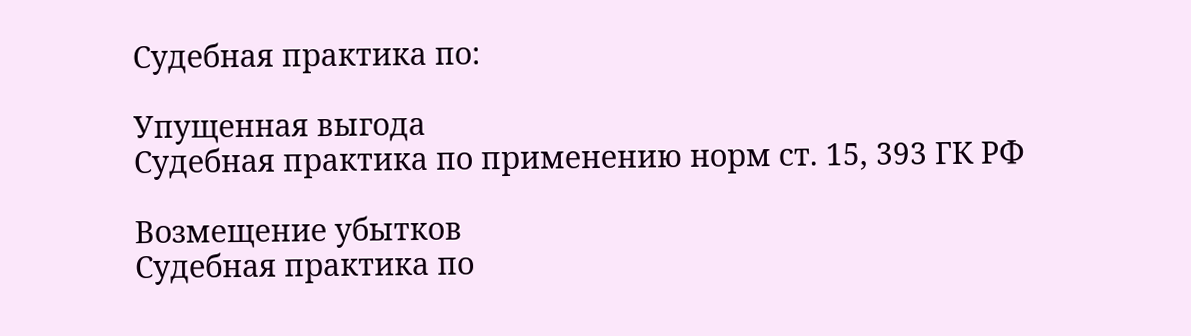Судебная практика по:

Упущенная выгода
Судебная практика по применению норм ст. 15, 393 ГК РФ

Возмещение убытков
Судебная практика по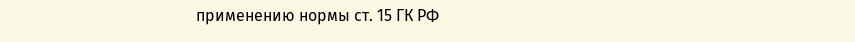применению нормы ст. 15 ГК РФ